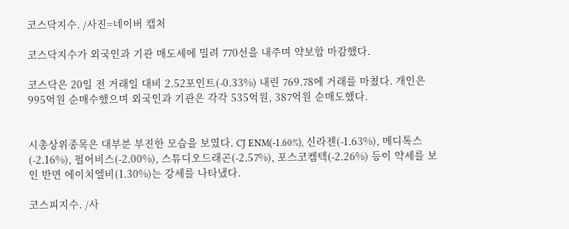코스닥지수. /사진=네이버 캡처

코스닥지수가 외국인과 기관 매도세에 밀려 770선을 내주며 약보합 마감했다.

코스닥은 20일 전 거래일 대비 2.52포인트(-0.33%) 내린 769.78에 거래를 마쳤다. 개인은 995억원 순매수했으며 외국인과 기관은 각각 535억원, 387억원 순매도했다.


시총상위종목은 대부분 부진한 모습을 보였다. CJ ENM(-1.60%), 신라젠(-1.63%), 메디톡스(-2.16%), 펄어비스(-2.00%), 스튜디오드래곤(-2.57%), 포스코켐텍(-2.26%) 등이 약세를 보인 반면 에이치엘비(1.30%)는 강세를 나타냈다.

코스피지수. /사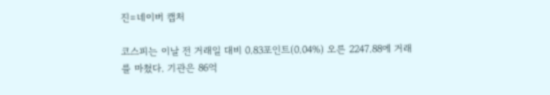진=네이버 캡처

코스피는 이날 전 거래일 대비 0.83포인트(0.04%) 오른 2247.88에 거래를 마쳤다. 기관은 86억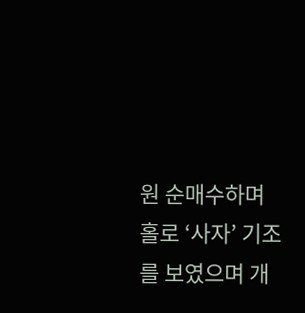원 순매수하며 홀로 ‘사자’ 기조를 보였으며 개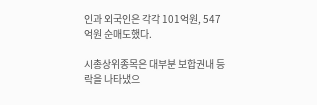인과 외국인은 각각 101억원, 547억원 순매도했다.

시총상위종목은 대부분 보합권내 등락을 나타냈으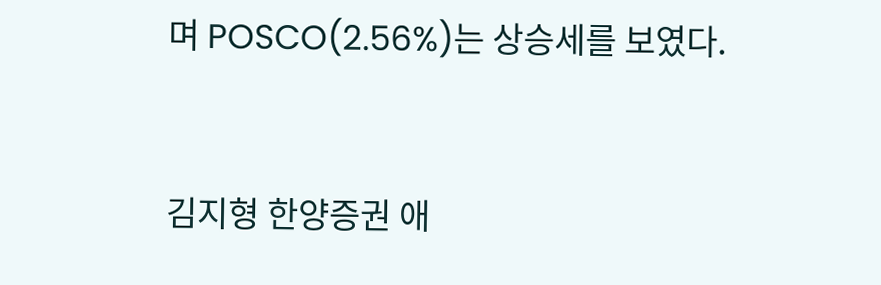며 POSCO(2.56%)는 상승세를 보였다.


김지형 한양증권 애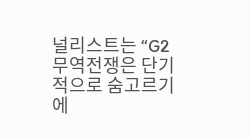널리스트는 “G2 무역전쟁은 단기적으로 숨고르기에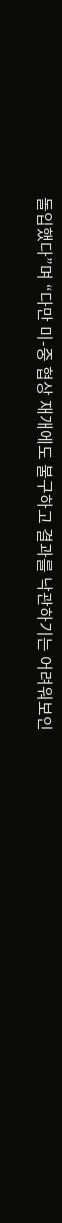돌입했다”며 “다만 미-중 협상 재개에도 불구하고 결과를 낙관하기는 어려워보인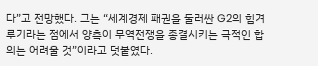다”고 전망했다. 그는 “세계경제 패권을 둘러싼 G2의 힘겨루기라는 점에서 양측이 무역전쟁을 종결시키는 극적인 합의는 어려울 것”이라고 덧붙였다.